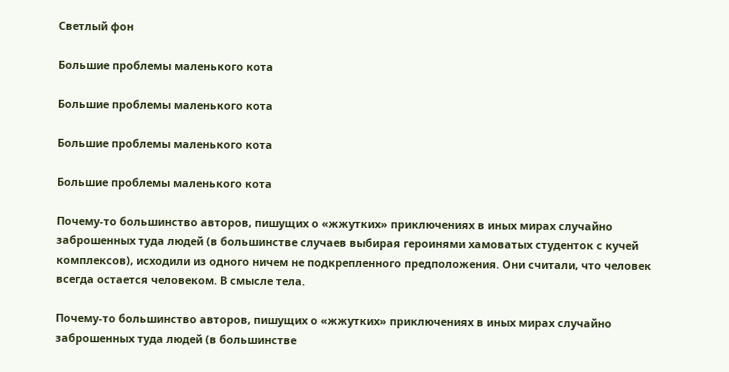Светлый фон

Большие проблемы маленького кота

Большие проблемы маленького кота

Большие проблемы маленького кота

Большие проблемы маленького кота

Почему-то большинство авторов, пишущих о «жжутких» приключениях в иных мирах случайно заброшенных туда людей (в большинстве случаев выбирая героинями хамоватых студенток с кучей комплексов), исходили из одного ничем не подкрепленного предположения. Они считали, что человек всегда остается человеком. В смысле тела.

Почему-то большинство авторов, пишущих о «жжутких» приключениях в иных мирах случайно заброшенных туда людей (в большинстве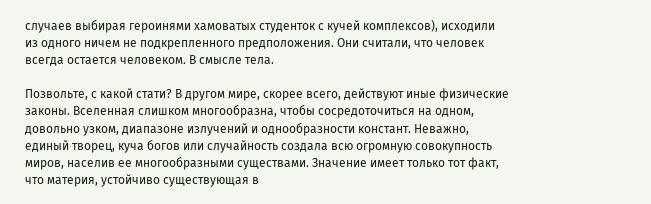случаев выбирая героинями хамоватых студенток с кучей комплексов), исходили из одного ничем не подкрепленного предположения. Они считали, что человек всегда остается человеком. В смысле тела.

Позвольте, с какой стати? В другом мире, скорее всего, действуют иные физические законы. Вселенная слишком многообразна, чтобы сосредоточиться на одном, довольно узком, диапазоне излучений и однообразности констант. Неважно, единый творец, куча богов или случайность создала всю огромную совокупность миров, населив ее многообразными существами. Значение имеет только тот факт, что материя, устойчиво существующая в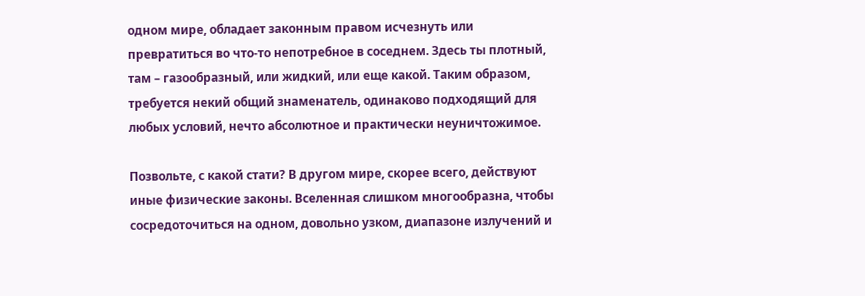одном мире, обладает законным правом исчезнуть или превратиться во что-то непотребное в соседнем. Здесь ты плотный, там – газообразный, или жидкий, или еще какой. Таким образом, требуется некий общий знаменатель, одинаково подходящий для любых условий, нечто абсолютное и практически неуничтожимое.

Позвольте, с какой стати? В другом мире, скорее всего, действуют иные физические законы. Вселенная слишком многообразна, чтобы сосредоточиться на одном, довольно узком, диапазоне излучений и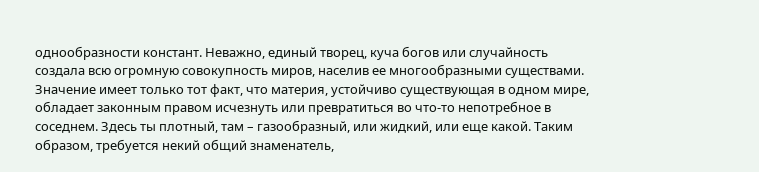однообразности констант. Неважно, единый творец, куча богов или случайность создала всю огромную совокупность миров, населив ее многообразными существами. Значение имеет только тот факт, что материя, устойчиво существующая в одном мире, обладает законным правом исчезнуть или превратиться во что-то непотребное в соседнем. Здесь ты плотный, там – газообразный, или жидкий, или еще какой. Таким образом, требуется некий общий знаменатель,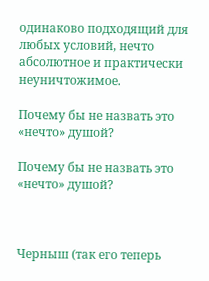одинаково подходящий для любых условий, нечто абсолютное и практически неуничтожимое.

Почему бы не назвать это «нечто» душой?

Почему бы не назвать это «нечто» душой?



Черныш (так его теперь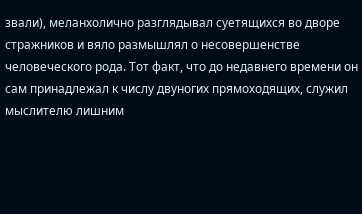звали), меланхолично разглядывал суетящихся во дворе стражников и вяло размышлял о несовершенстве человеческого рода. Тот факт, что до недавнего времени он сам принадлежал к числу двуногих прямоходящих, служил мыслителю лишним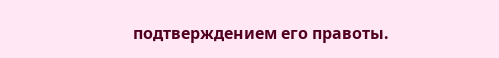подтверждением его правоты.